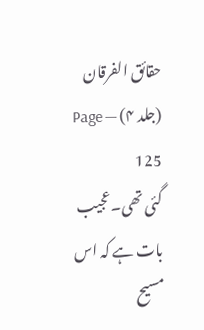حقائق الفرقان (جلد ۴) — Page 125
گئی تھی۔عجیب بات ہے کہ اس مسیح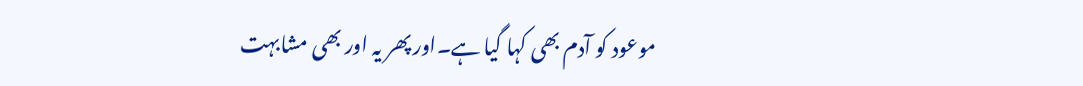موعود کو آدم بھی کہا گیا ہے۔اور پھر یہ اور بھی مشابہت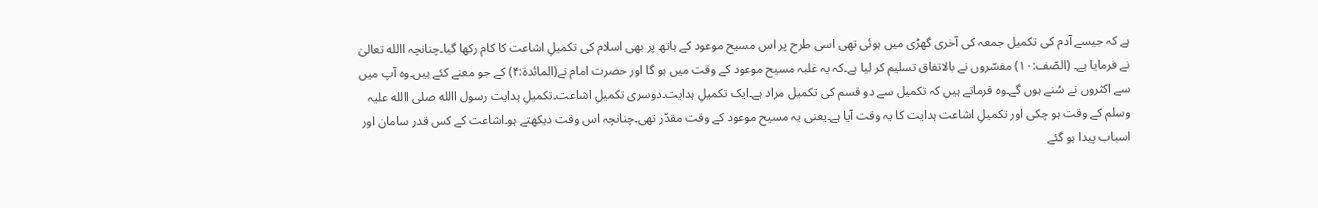ہے کہ جیسے آدم کی تکمیل جمعہ کی آخری گھڑی میں ہوئی تھی اسی طرح پر اس مسیح موعود کے ہاتھ پر بھی اسلام کی تکمیلِ اشاعت کا کام رکھا گیا۔چنانچہ االله تعالیٰ نے فرمایا ہے۔ (الصّف:۱۰) مفسّروں نے بالاتفاق تسلیم کر لیا ہے۔کہ یہ غلبہ مسیح موعود کے وقت میں ہو گا اور حضرت امام نے(المائدۃ:۴) کے جو معنے کئے ہیں۔وہ آپ میں سے اکثروں نے سُنے ہوں گے۔وہ فرماتے ہیں کہ تکمیل سے دو قسم کی تکمیل مراد ہے۔ایک تکمیلِ ہدایت۔دوسری تکمیلِ اشاعت۔تکمیلِ ہدایت رسول االله صلی االله علیہ وسلم کے وقت ہو چکی اور تکمیلِ اشاعت ہدایت کا یہ وقت آیا ہے۔یعنی یہ مسیح موعود کے وقت مقدّر تھی۔چنانچہ اس وقت دیکھتے ہو۔اشاعت کے کس قدر سامان اور اسباب پیدا ہو گئے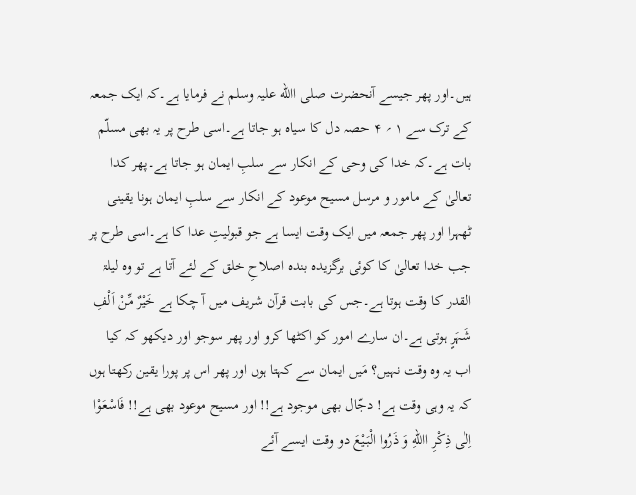ہیں۔اور پھر جیسے آنحضرت صلی االله علیہ وسلم نے فرمایا ہے۔کہ ایک جمعہ کے ترک سے ۱ ؍ ۴ حصہ دل کا سیاہ ہو جاتا ہے۔اسی طرح پر یہ بھی مسلّم بات ہے۔کہ خدا کی وحی کے انکار سے سلبِ ایمان ہو جاتا ہے۔پھر کدا تعالیٰ کے مامور و مرسل مسیح موعود کے انکار سے سلبِ ایمان ہونا یقینی ٹھہرا اور پھر جمعہ میں ایک وقت ایسا ہے جو قبولیتِ عدا کا ہے۔اسی طرح پر جب خدا تعالیٰ کا کوئی برگزیدہ بندہ اصلاحِ خلق کے لئے آتا ہے تو وہ لیلۃ القدر کا وقت ہوتا ہے۔جس کی بابت قرآن شریف میں آ چکا ہے خَیْرٌ مِّنْ اَلْفِ شَہَرٍ ہوتی ہے۔ان سارے امور کو اکٹھا کرو اور پھر سوجو اور دیکھو کہ کیا اب یہ وہ وقت نہیں؟ مَیں ایمان سے کہتا ہوں اور پھر اس پر پورا یقین رکھتا ہوں کہ یہ وہی وقت ہے! دجّال بھی موجود ہے!! اور مسیح موعود بھی ہے!! فَاسْعَوْا اِلٰی ذِکْرِ االلهِ وَ ذَرُوا الْبَیْعَ دو وقت ایسے آئے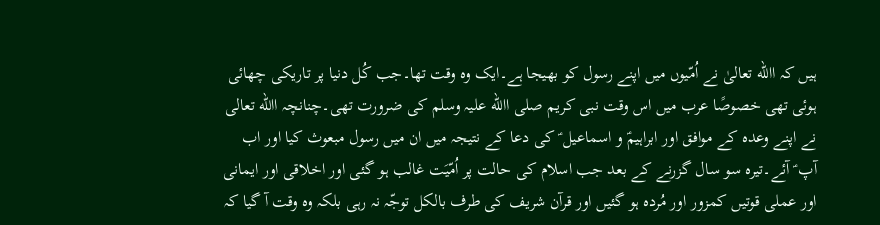ہیں کہ االله تعالیٰ نے اُمّیوں میں اپنے رسول کو بھیجا ہے۔ایک وہ وقت تھا۔جب کُل دنیا پر تاریکی چھائی ہوئی تھی خصوصًا عرب میں اس وقت نبی کریم صلی االله علیہ وسلم کی ضرورت تھی۔چنانچہ االله تعالی نے اپنے وعدہ کے موافق اور ابراہیمؑ و اسماعیل ؑ کی دعا کے نتیجہ میں ان میں رسول مبعوث کیا اور اب آپ ؑ آئے۔تیرہ سو سال گزرنے کے بعد جب اسلام کی حالت پر اُمّیَت غالب ہو گئی اور اخلاقی اور ایمانی اور عملی قوتیں کمزور اور مُردہ ہو گئیں اور قرآن شریف کی طرف بالکل توجّہ نہ رہی بلکہ وہ وقت آ گیا کہ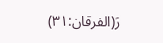رَ(الفرقان:۳۱)